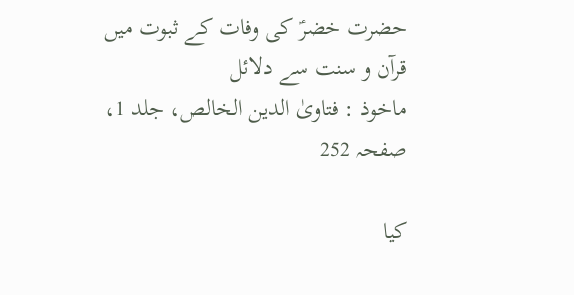حضرت خضرؑ کی وفات کے ثبوت میں قرآن و سنت سے دلائل
ماخوذ : فتاویٰ الدین الخالص، جلد 1، صفحہ 252

کیا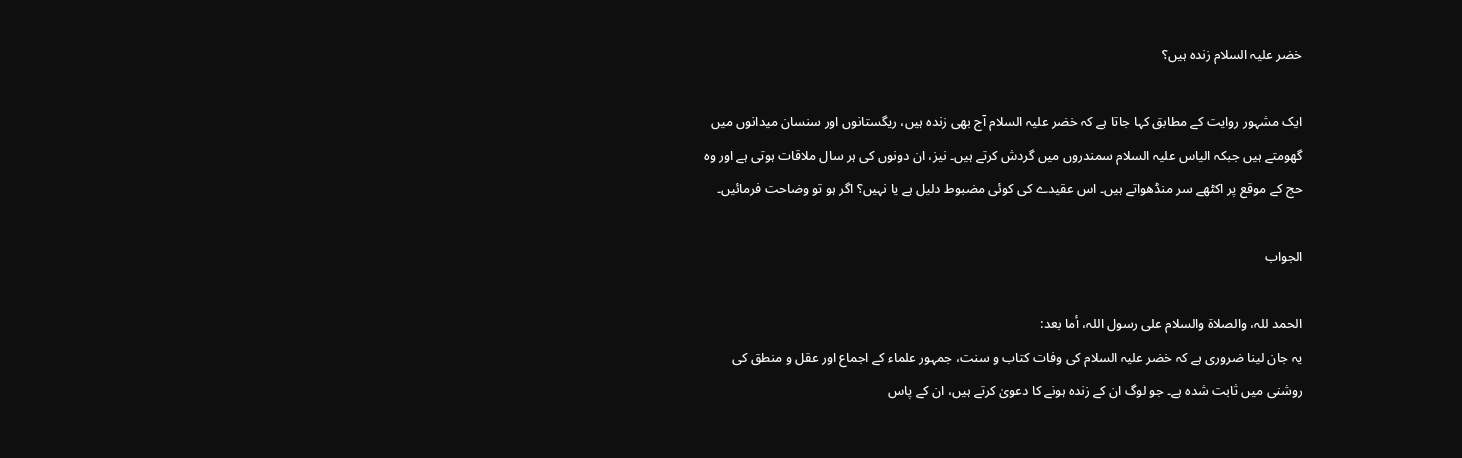خضر علیہ السلام زندہ ہیں؟

ایک مشہور روایت کے مطابق کہا جاتا ہے کہ خضر علیہ السلام آج بھی زندہ ہیں، ریگستانوں اور سنسان میدانوں میں گھومتے ہیں جبکہ الیاس علیہ السلام سمندروں میں گردش کرتے ہیں۔ نیز، ان دونوں کی ہر سال ملاقات ہوتی ہے اور وہ حج کے موقع پر اکٹھے سر منڈھواتے ہیں۔ اس عقیدے کی کوئی مضبوط دلیل ہے یا نہیں؟ اگر ہو تو وضاحت فرمائیں۔

الجواب

الحمد للہ، والصلاة والسلام علی رسول اللہ، أما بعد:
یہ جان لینا ضروری ہے کہ خضر علیہ السلام کی وفات کتاب و سنت، جمہور علماء کے اجماع اور عقل و منطق کی روشنی میں ثابت شدہ ہے۔ جو لوگ ان کے زندہ ہونے کا دعویٰ کرتے ہیں، ان کے پاس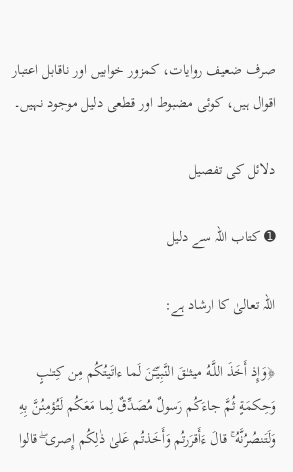صرف ضعیف روایات، کمزور خوابیں اور ناقابل اعتبار اقوال ہیں، کوئی مضبوط اور قطعی دلیل موجود نہیں۔

دلائل کی تفصیل

➊ کتاب اللہ سے دلیل

اللہ تعالیٰ کا ارشاد ہے:

﴿وَإِذ أَخَذَ اللَّـهُ ميثـٰقَ النَّبِيّـۧنَ لَما ءاتَيتُكُم مِن كِتـٰبٍ وَحِكمَةٍ ثُمَّ جاءَكُم رَ‌سولٌ مُصَدِّقٌ لِما مَعَكُم لَتُؤمِنُنَّ بِهِ وَلَتَنصُرُ‌نَّهُ ۚ قالَ ءَأَقرَ‌ر‌تُم وَأَخَذتُم عَلىٰ ذٰلِكُم إِصر‌ى ۖ قالوا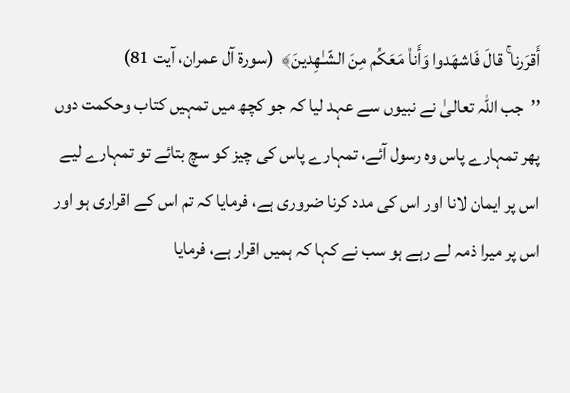أَقرَ‌ر‌نا ۚ قالَ فَاشهَدوا وَأَنا۠ مَعَكُم مِنَ الشّـٰهِدينَ﴾  (سورة آل عمران، آیت 81)
’’جب اللہ تعالیٰ نے نبیوں سے عہد لیا کہ جو کچھ میں تمہیں کتاب وحکمت دوں پھر تمہارے پاس وہ رسول آئے، تمہارے پاس کی چیز کو سچ بتائے تو تمہارے لیے اس پر ایمان لانا اور اس کی مدد کرنا ضروری ہے، فرمایا کہ تم اس کے اقراری ہو اور اس پر میرا ذمہ لے رہے ہو سب نے کہا کہ ہمیں اقرار ہے، فرمایا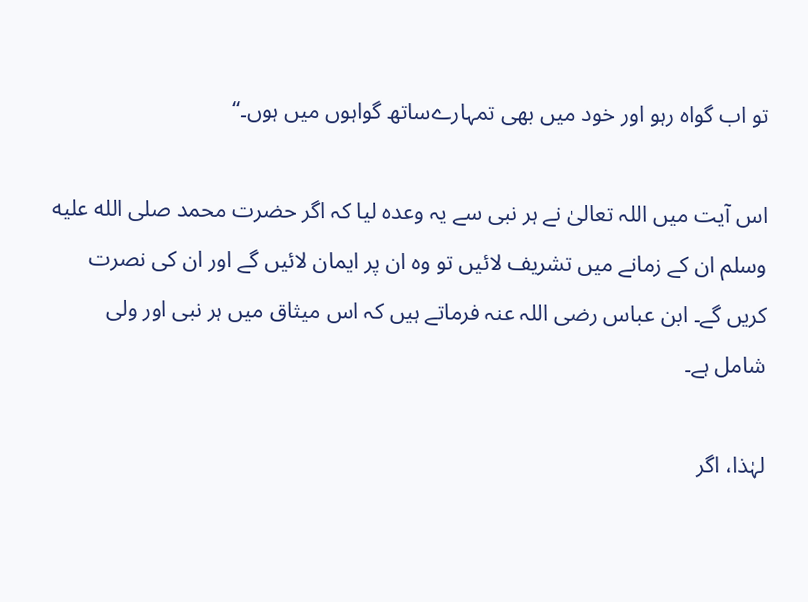تو اب گواہ رہو اور خود میں بھی تمہارےساتھ گواہوں میں ہوں۔‘‘

اس آیت میں اللہ تعالیٰ نے ہر نبی سے یہ وعدہ لیا کہ اگر حضرت محمد صلى الله عليه وسلم ان کے زمانے میں تشریف لائیں تو وہ ان پر ایمان لائیں گے اور ان کی نصرت کریں گے۔ ابن عباس رضی اللہ عنہ فرماتے ہیں کہ اس میثاق میں ہر نبی اور ولی شامل ہے۔

لہٰذا، اگر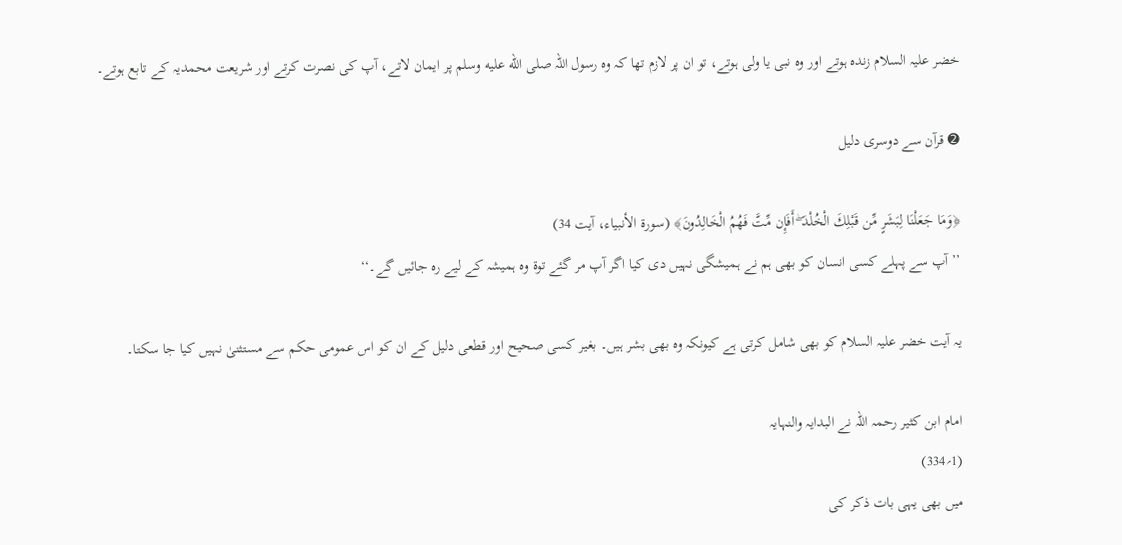خضر علیہ السلام زندہ ہوتے اور وہ نبی یا ولی ہوتے، تو ان پر لازم تھا کہ وہ رسول اللہ صلى الله عليه وسلم پر ایمان لاتے، آپ کی نصرت کرتے اور شریعت محمدیہ کے تابع ہوتے۔

➋ قرآن سے دوسری دلیل

﴿وَمَا جَعَلْنَا لِبَشَرٍ مِّن قَبْلِكَ الْخُلْدَ ۖ أَفَإِن مِّتَّ فَهُمُ الْخَالِدُونَ﴾ (سورة الأنبياء، آیت 34)
’’آپ سے پہلے کسی انسان کو بھی ہم نے ہمیشگی نہیں دی کیا اگر آپ مر گئے توۃ وہ ہمیشہ کے لیے رہ جائیں گے۔‘‘

یہ آیت خضر علیہ السلام کو بھی شامل کرتی ہے کیونکہ وہ بھی بشر ہیں۔ بغیر کسی صحیح اور قطعی دلیل کے ان کو اس عمومی حکم سے مستثنیٰ نہیں کیا جا سکتا۔

امام ابن کثیر رحمہ اللہ نے البدایہ والنہایہ
(1؍334)
میں بھی یہی بات ذکر کی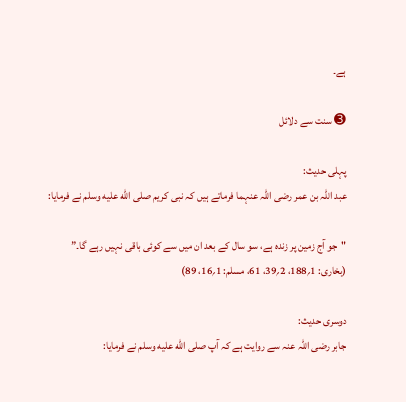ہے۔

➌ سنت سے دلائل

پہلی حدیث:
عبد اللہ بن عمر رضی اللہ عنہما فرماتے ہیں کہ نبی کریم صلى الله عليه وسلم نے فرمایا:

"جو آج زمین پر زندہ ہے، سو سال کے بعد ان میں سے کوئی باقی نہیں رہے گا۔”
(بخاری: 1؍188، 2؍39، 61، مسلم: 1؍16، 89)

دوسری حدیث:
جابر رضی اللہ عنہ سے روایت ہے کہ آپ صلى الله عليه وسلم نے فرمایا: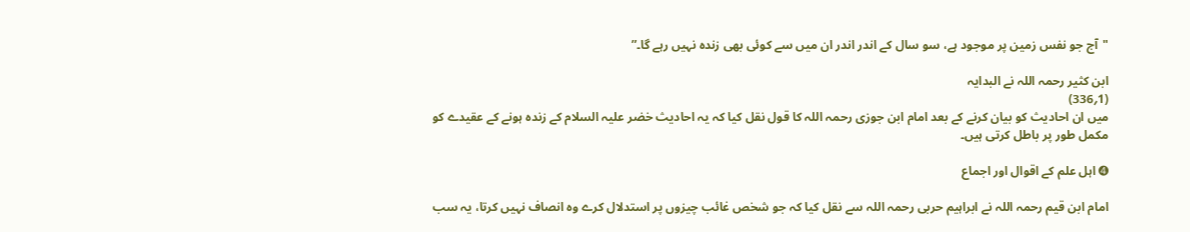"آج جو نفس زمین پر موجود ہے، سو سال کے اندر اندر ان میں سے کوئی بھی زندہ نہیں رہے گا۔”

ابن کثیر رحمہ اللہ نے البدایہ
(1؍336)
میں ان احادیث کو بیان کرنے کے بعد امام ابن جوزی رحمہ اللہ کا قول نقل کیا کہ یہ احادیث خضر علیہ السلام کے زندہ ہونے کے عقیدے کو مکمل طور پر باطل کرتی ہیں۔

➍ اہل علم کے اقوال اور اجماع

امام ابن قیم رحمہ اللہ نے ابراہیم حربی رحمہ اللہ سے نقل کیا کہ جو شخص غائب چیزوں پر استدلال کرے وہ انصاف نہیں کرتا، یہ سب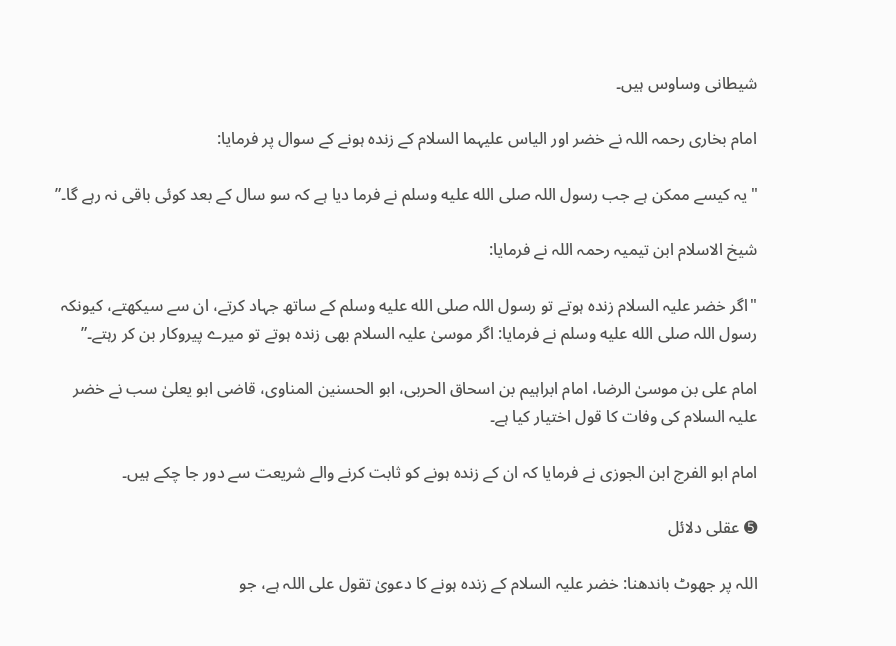شیطانی وساوس ہیں۔

امام بخاری رحمہ اللہ نے خضر اور الیاس علیہما السلام کے زندہ ہونے کے سوال پر فرمایا:

"یہ کیسے ممکن ہے جب رسول اللہ صلى الله عليه وسلم نے فرما دیا ہے کہ سو سال کے بعد کوئی باقی نہ رہے گا۔”

شیخ الاسلام ابن تیمیہ رحمہ اللہ نے فرمایا:

"اگر خضر علیہ السلام زندہ ہوتے تو رسول اللہ صلى الله عليه وسلم کے ساتھ جہاد کرتے، ان سے سیکھتے، کیونکہ رسول اللہ صلى الله عليه وسلم نے فرمایا: اگر موسیٰ علیہ السلام بھی زندہ ہوتے تو میرے پیروکار بن کر رہتے۔”

امام علی بن موسیٰ الرضا، امام ابراہیم بن اسحاق الحربی، ابو الحسنین المناوی، قاضی ابو یعلیٰ سب نے خضر علیہ السلام کی وفات کا قول اختیار کیا ہے۔

امام ابو الفرج ابن الجوزی نے فرمایا کہ ان کے زندہ ہونے کو ثابت کرنے والے شریعت سے دور جا چکے ہیں۔

➎ عقلی دلائل

اللہ پر جھوٹ باندھنا: خضر علیہ السلام کے زندہ ہونے کا دعویٰ تقول علی اللہ ہے، جو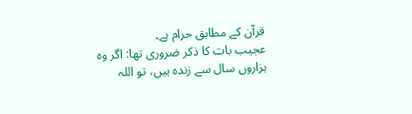قرآن کے مطابق حرام ہے۔
عجیب بات کا ذکر ضروری تھا: اگر وہ ہزاروں سال سے زندہ ہیں، تو اللہ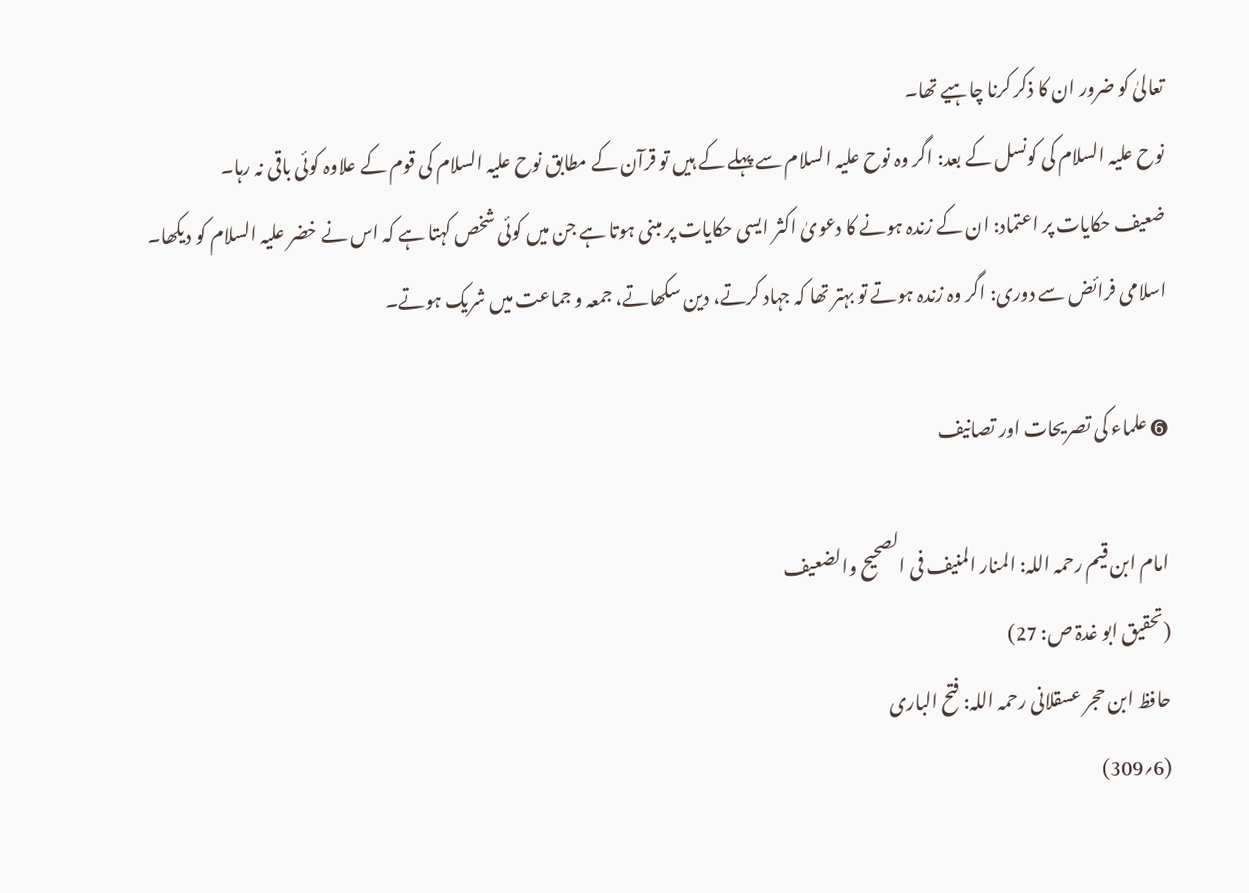تعالیٰ کو ضرور ان کا ذکر کرنا چاہیے تھا۔
نوح علیہ السلام کی کونسل کے بعد: اگر وہ نوح علیہ السلام سے پہلے کے ہیں تو قرآن کے مطابق نوح علیہ السلام کی قوم کے علاوہ کوئی باقی نہ رہا۔
ضعیف حکایات پر اعتماد: ان کے زندہ ہونے کا دعویٰ اکثر ایسی حکایات پر مبنی ہوتا ہے جن میں کوئی شخص کہتا ہے کہ اس نے خضر علیہ السلام کو دیکھا۔
اسلامی فرائض سے دوری: اگر وہ زندہ ہوتے تو بہتر تھا کہ جہاد کرتے، دین سکھاتے، جمعہ و جماعت میں شریک ہوتے۔

➏ علماء کی تصریحات اور تصانیف

امام ابن قیم رحمہ اللہ: المنار المنیف فی الصحیح والضعیف
(تحقیق ابو غدۃ ص: 27)
حافظ ابن حجر عسقلانی رحمہ اللہ: فتح الباری
(6؍309)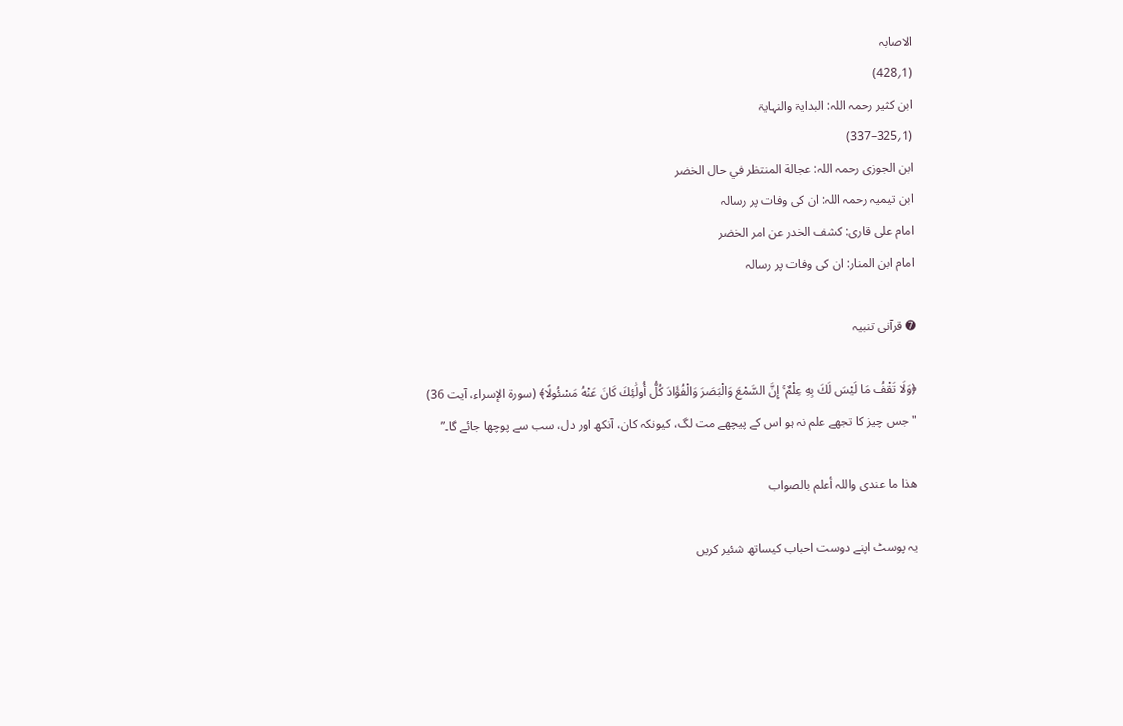الاصابہ
(1؍428)
ابن کثیر رحمہ اللہ: البدایۃ والنہایۃ
(1؍325–337)
ابن الجوزی رحمہ اللہ: عجالة المنتظر في حال الخضر
ابن تیمیہ رحمہ اللہ: ان کی وفات پر رسالہ
امام علی قاری: کشف الخدر عن امر الخضر
امام ابن المنار: ان کی وفات پر رسالہ

➐ قرآنی تنبیہ

﴿وَلَا تَقْفُ مَا لَيْسَ لَكَ بِهِ عِلْمٌ ۚ إِنَّ السَّمْعَ وَالْبَصَرَ وَالْفُؤَادَ كُلُّ أُولَٰئِكَ كَانَ عَنْهُ مَسْئُولًا﴾ (سورة الإسراء، آیت 36)
"جس چیز کا تجھے علم نہ ہو اس کے پیچھے مت لگ، کیونکہ کان، آنکھ اور دل، سب سے پوچھا جائے گا۔”

ھذا ما عندی واللہ أعلم بالصواب

یہ پوسٹ اپنے دوست احباب کیساتھ شئیر کریں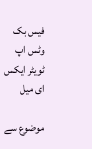فیس بک
وٹس اپ
ٹویٹر ایکس
ای میل

موضوع سے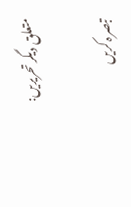متعلق دیگر تحریریں:

تبصرہ کریں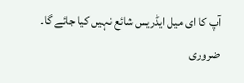آپ کا ای میل ایڈریس شائع نہیں کیا جائے گا۔ ضروری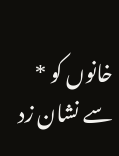خانوں کو * سے نشان زد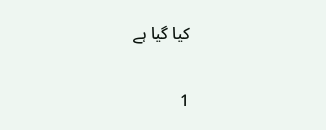کیا گیا ہے

1